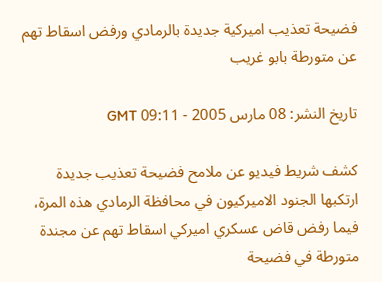فضيحة تعذيب اميركية جديدة بالرمادي ورفض اسقاط تهم عن متورطة بابو غريب

تاريخ النشر: 08 مارس 2005 - 09:11 GMT

كشف شريط فيديو عن ملامح فضيحة تعذيب جديدة ارتكبها الجنود الاميركيون في محافظة الرمادي هذه المرة، فيما رفض قاض عسكري اميركي اسقاط تهم عن مجندة متورطة في فضيحة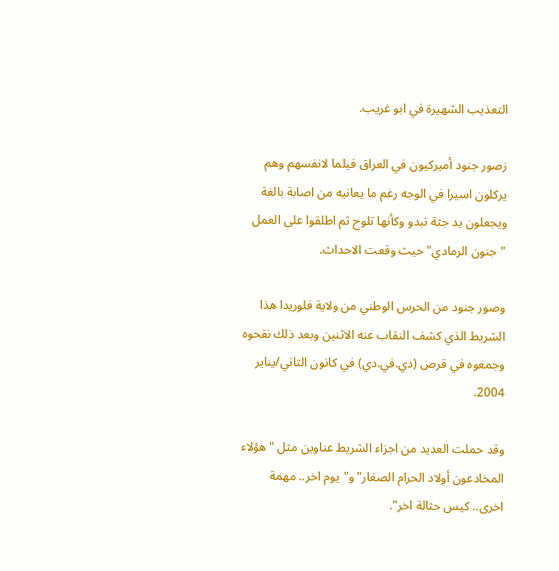التعذيب الشهيرة في ابو غريب.

زصور جنود أميركيون في العراق فيلما لانفسهم وهم يركلون اسيرا في الوجه رغم ما يعانيه من اصابة بالغة ويجعلون يد جثة تبدو وكأنها تلوح ثم اطلقوا على العمل "جنون الرمادي" حيث وقعت الاحداث.

وصور جنود من الحرس الوطني من ولاية فلوريدا هذا الشريط الذي كشف النقاب عنه الاثنين وبعد ذلك نقحوه وجمعوه في قرص (دي.في.دي) في كانون الثاني/يناير 2004.

وقد حملت العديد من اجزاء الشريط عناوين مثل "هؤلاء المخادعون أولاد الحرام الصغار" و"يوم اخر.. مهمة اخرى.. كيس حثالة اخر".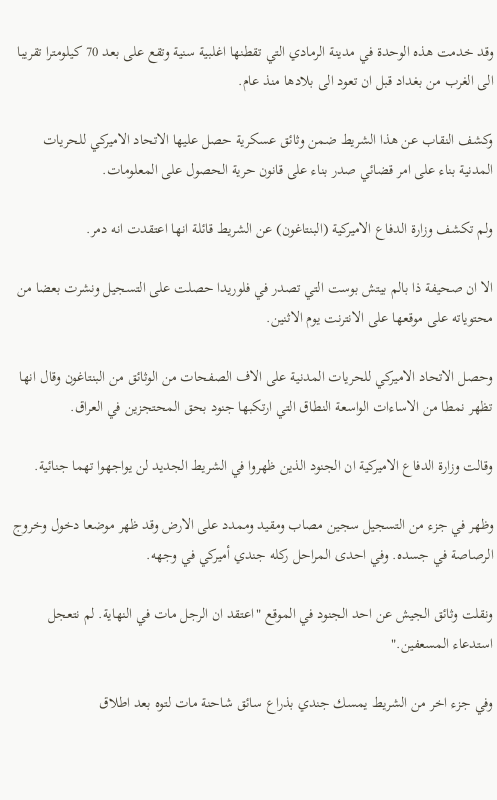وقد خدمت هذه الوحدة في مدينة الرمادي التي تقطنها اغلبية سنية وتقع على بعد 70 كيلومترا تقريبا الى الغرب من بغداد قبل ان تعود الى بلادها منذ عام.

وكشف النقاب عن هذا الشريط ضمن وثائق عسكرية حصل عليها الاتحاد الاميركي للحريات المدنية بناء على امر قضائي صدر بناء على قانون حرية الحصول على المعلومات.

ولم تكشف وزارة الدفاع الاميركية (البنتاغون) عن الشريط قائلة انها اعتقدت انه دمر.

الا ان صحيفة ذا بالم بيتش بوست التي تصدر في فلوريدا حصلت على التسجيل ونشرت بعضا من محتوياته على موقعها على الانترنت يوم الاثنين.

وحصل الاتحاد الاميركي للحريات المدنية على الاف الصفحات من الوثائق من البنتاغون وقال انها تظهر نمطا من الاساءات الواسعة النطاق التي ارتكبها جنود بحق المحتجزين في العراق.

وقالت وزارة الدفاع الاميركية ان الجنود الذين ظهروا في الشريط الجديد لن يواجهوا تهما جنائية.

وظهر في جزء من التسجيل سجين مصاب ومقيد وممدد على الارض وقد ظهر موضعا دخول وخروج الرصاصة في جسده. وفي احدى المراحل ركله جندي أميركي في وجهه.

ونقلت وثائق الجيش عن احد الجنود في الموقع "اعتقد ان الرجل مات في النهاية. لم نتعجل استدعاء المسعفين."

وفي جزء اخر من الشريط يمسك جندي بذراع سائق شاحنة مات لتوه بعد اطلاق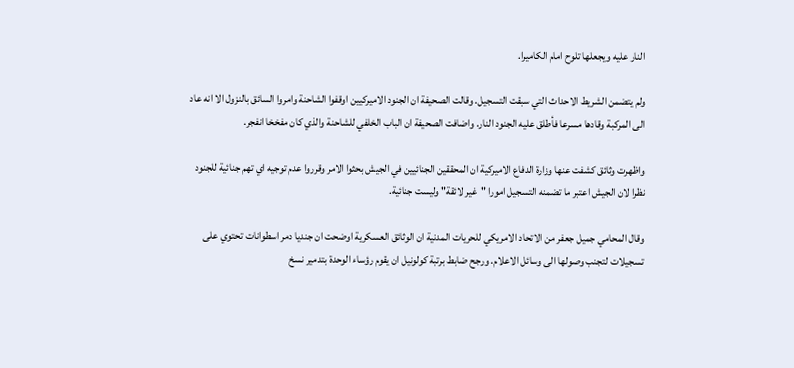النار عليه ويجعلها تلوح امام الكاميرا.

ولم يتضمن الشريط الاحداث التي سبقت التسجيل. وقالت الصحيفة ان الجنود الاميركيين اوقفوا الشاحنة وامروا السائق بالنزول الا انه عاد الى المركبة وقادها مسرعا فأطلق عليه الجنود النار. واضافت الصحيفة ان الباب الخلفي للشاحنة والذي كان مفخخا انفجر.

واظهرت وثائق كشفت عنها وزارة الدفاع الاميركية ان المحققين الجنائيين في الجيش بحثوا الامر وقرروا عدم توجيه اي تهم جنائية للجنود نظرا لان الجيش اعتبر ما تضمنه التسجيل امورا "غير لائقة" وليست جنائية.

وقال المحامي جميل جعفر من الاتحاد الامريكي للحريات المدنية ان الوثائق العسكرية اوضحت ان جنديا دمر اسطوانات تحتوي على تسجيلات لتجنب وصولها الى وسائل الاعلام. ورجح ضابط برتبة كولونيل ان يقوم رؤساء الوحدة بتدمير نسخ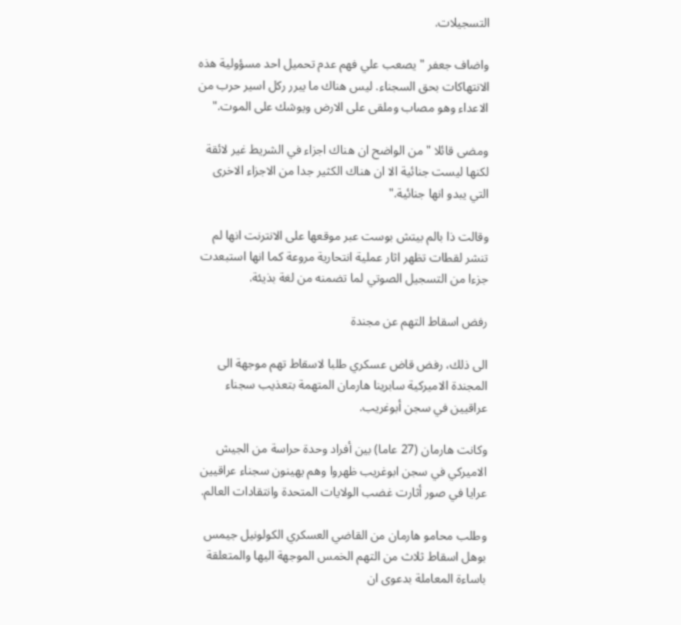التسجيلات.

واضاف جعفر "يصعب علي فهم عدم تحميل احد مسؤولية هذه الانتهاكات بحق السجناء. ليس هناك ما يبرر ركل اسير حرب من الاعداء وهو مصاب وملقى على الارض ويوشك على الموت."

ومضى قائلا "من الواضح ان هناك اجزاء في الشريط غير لائقة لكنها ليست جنائية الا ان هناك الكثير جدا من الاجزاء الاخرى التي يبدو انها جنائية."

وقالت ذا بالم بيتش بوست عبر موقعها على الانترنت انها لم تنشر لقطات تظهر اثار عملية انتحارية مروعة كما انها استبعدت جزءا من التسجيل الصوتي لما تضمنه من لغة بذيئة.

رفض اسقاط التهم عن مجندة

الى ذلك، رفض قاض عسكري طلبا لاسقاط تهم موجهة الى المجندة الاميركية سابرينا هارمان المتهمة بتعذيب سجناء عراقيين في سجن أبوغريب.

وكانت هارمان (27 عاما) بين أفراد وحدة حراسة من الجيش الاميركي في سجن ابوغريب ظهروا وهم يهينون سجناء عراقيين عرايا في صور أثارت غضب الولايات المتحدة وانتقادات العالم.

وطلب محامو هارمان من القاضي العسكري الكولونيل جيمس بوهل اسقاط ثلاث من التهم الخمس الموجهة اليها والمتعلقة باساءة المعاملة بدعوى ان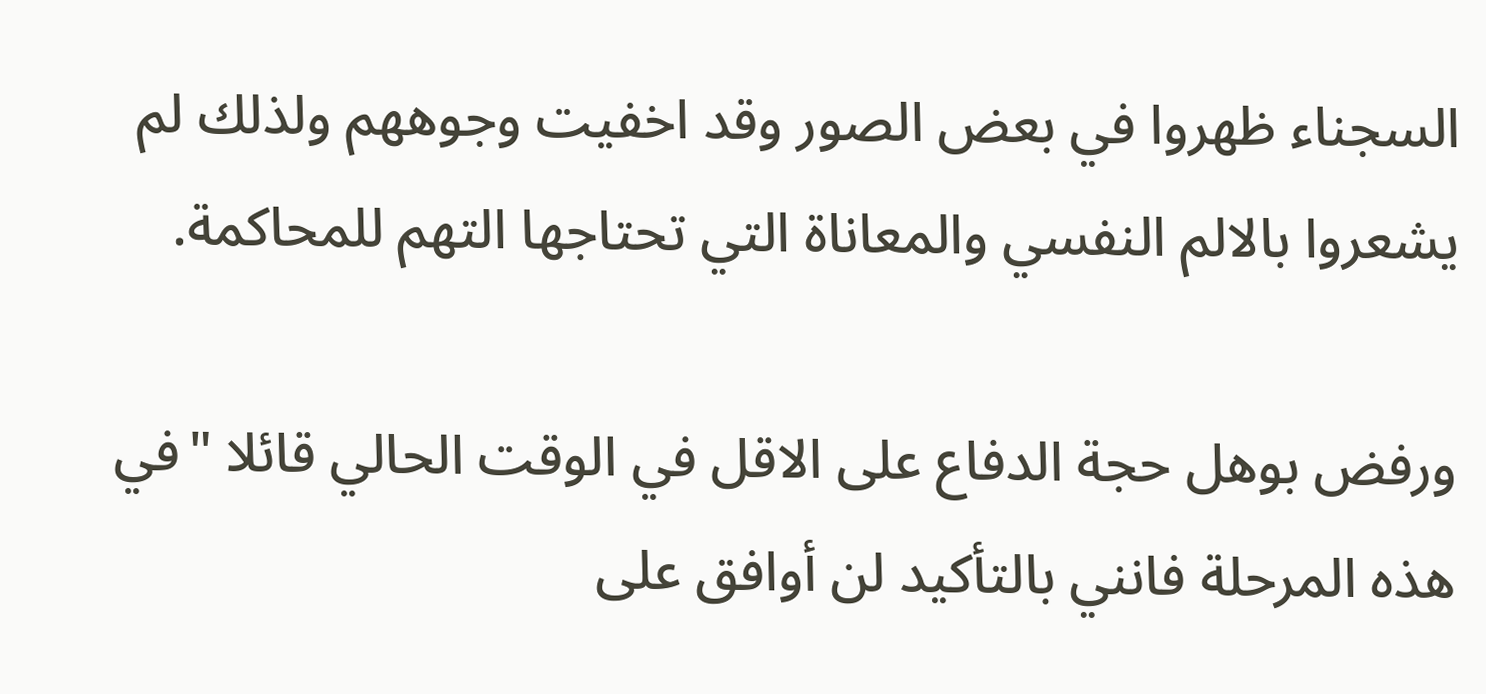السجناء ظهروا في بعض الصور وقد اخفيت وجوههم ولذلك لم يشعروا بالالم النفسي والمعاناة التي تحتاجها التهم للمحاكمة.

ورفض بوهل حجة الدفاع على الاقل في الوقت الحالي قائلا "في هذه المرحلة فانني بالتأكيد لن أوافق على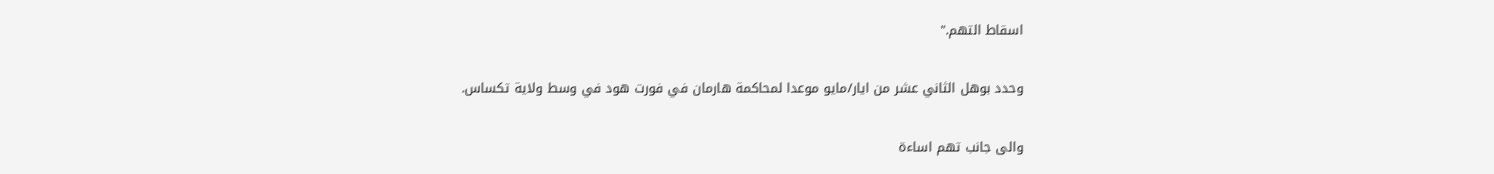اسقاط التهم."

وحدد بوهل الثاني عشر من ايار/مايو موعدا لمحاكمة هارمان في فورت هود في وسط ولاية تكساس.

والى جانب تهم اساءة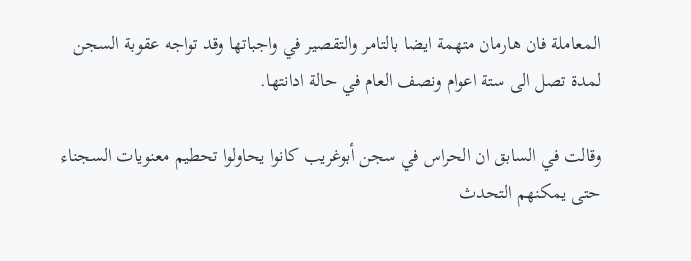المعاملة فان هارمان متهمة ايضا بالتامر والتقصير في واجباتها وقد تواجه عقوبة السجن لمدة تصل الى ستة اعوام ونصف العام في حالة ادانتها.

وقالت في السابق ان الحراس في سجن أبوغريب كانوا يحاولوا تحطيم معنويات السجناء حتى يمكنهم التحدث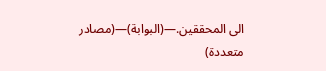الى المحققين.—(البوابة)—(مصادر متعددة)